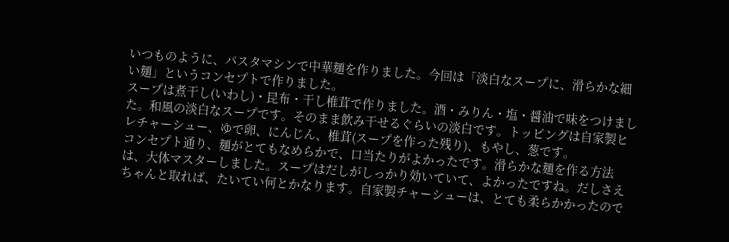いつものように、パスタマシンで中華麺を作りました。今回は「淡白なスープに、滑らかな細い麺」というコンセプトで作りました。
スープは煮干し(いわし)・昆布・干し椎茸で作りました。酒・みりん・塩・醤油で味をつけました。和風の淡白なスープです。そのまま飲み干せるぐらいの淡白です。トッピングは自家製ヒレチャーシュー、ゆで卵、にんじん、椎茸(スープを作った残り)、もやし、葱です。
コンセプト通り、麺がとてもなめらかで、口当たりがよかったです。滑らかな麺を作る方法は、大体マスターしました。スープはだしがしっかり効いていて、よかったですね。だしさえちゃんと取れば、たいてい何とかなります。自家製チャーシューは、とても柔らかかったので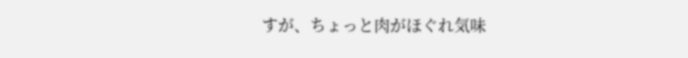すが、ちょっと肉がほぐれ気味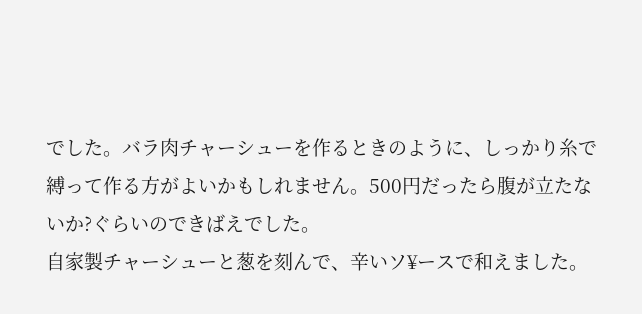でした。バラ肉チャーシューを作るときのように、しっかり糸で縛って作る方がよいかもしれません。500円だったら腹が立たないか?ぐらいのできばえでした。
自家製チャーシューと葱を刻んで、辛いソ¥ースで和えました。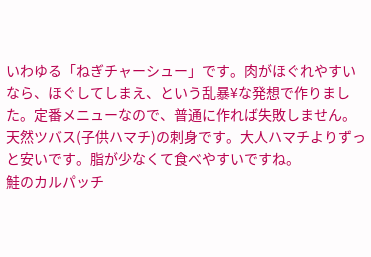いわゆる「ねぎチャーシュー」です。肉がほぐれやすいなら、ほぐしてしまえ、という乱暴¥な発想で作りました。定番メニューなので、普通に作れば失敗しません。
天然ツバス(子供ハマチ)の刺身です。大人ハマチよりずっと安いです。脂が少なくて食べやすいですね。
鮭のカルパッチ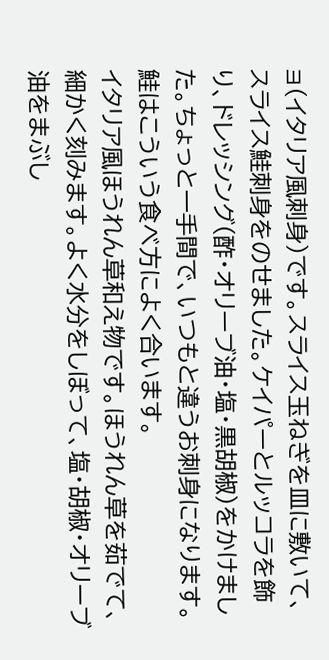ョ(イタリア風刺身)です。スライス玉ねぎを皿に敷いて、スライス鮭刺身をのせました。ケイパーとルッコラを飾り、ドレッシング(酢・オリーブ油・塩・黒胡椒)をかけました。ちょっと一手間で、いつもと違うお刺身になります。鮭はこういう食べ方によく合います。
イタリア風ほうれん草和え物です。ほうれん草を茹でて、細かく刻みます。よく水分をしぼって、塩・胡椒・オリーブ油をまぶし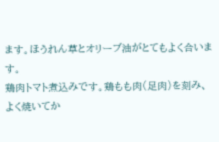ます。ほうれん草とオリーブ油がとてもよく合います。
鶏肉トマト煮込みです。鶏もも肉(足肉)を刻み、よく焼いてか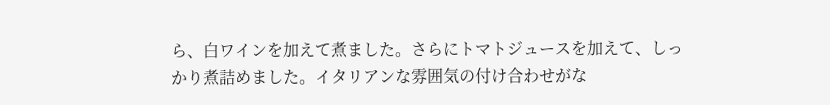ら、白ワインを加えて煮ました。さらにトマトジュースを加えて、しっかり煮詰めました。イタリアンな雰囲気の付け合わせがな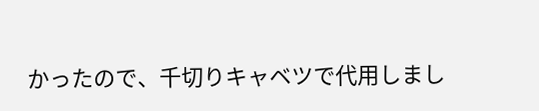かったので、千切りキャベツで代用しまし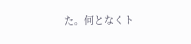た。何となくト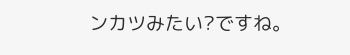ンカツみたい?ですね。